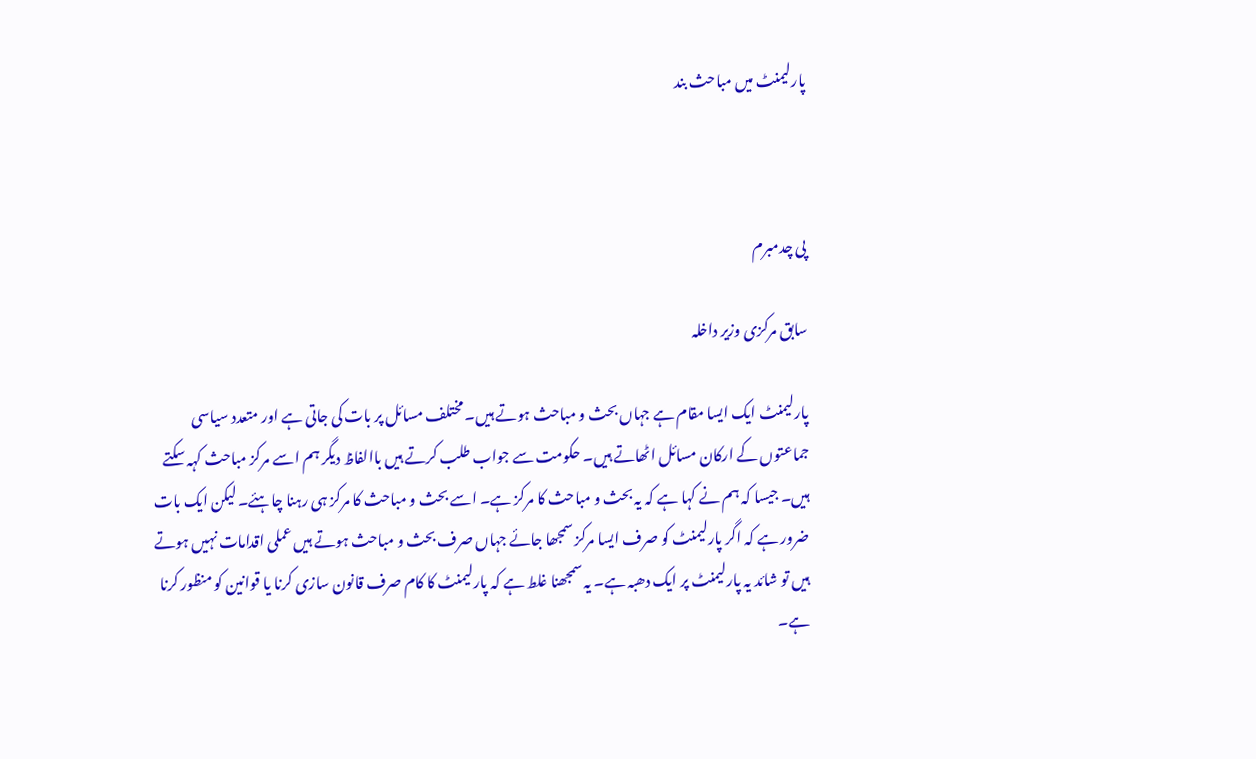پارلیمنٹ میں مباحث بند



پی چدمبرم

سابق مرکزی وزیر داخلہ

پارلیمنٹ ایک ایسا مقام ہے جہاں بحث و مباحث ہوتے ہیں۔ مختلف مسائل پر بات کی جاتی ہے اور متعدد سیاسی جماعتوں کے ارکان مسائل اٹھاتے ہیں۔ حکومت سے جواب طلب کرتے ہیں باالفاظ دیگر ہم اسے مرکز مباحث کہہ سکتے ہیں۔ جیسا کہ ہم نے کہا ہے کہ یہ بحث و مباحث کا مرکز ہے۔ اسے بحث و مباحث کا مرکز ہی رہنا چاہئے۔ لیکن ایک بات ضرور ہے کہ اگر پارلیمنٹ کو صرف ایسا مرکز سمجھا جائے جہاں صرف بحث و مباحث ہوتے ہیں عملی اقدامات نہیں ہوتے ہیں تو شائد یہ پارلیمنٹ پر ایک دھبہ ہے۔ یہ سمجھنا غلط ہے کہ پارلیمنٹ کا کام صرف قانون سازی کرنا یا قوانین کو منظور کرنا ہے۔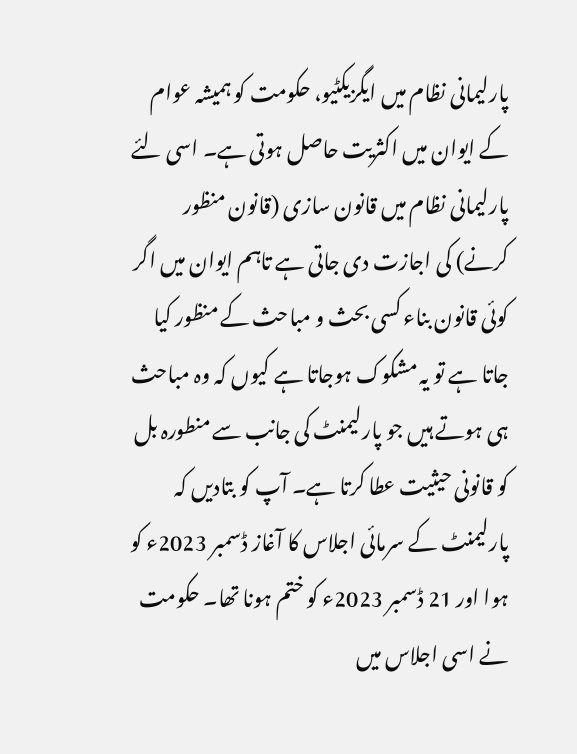پارلیمانی نظام میں ایگزیکٹیو، حکومت کو ہمیشہ عوام کے ایوان میں اکثریت حاصل ہوتی ہے۔ اسی لئے پارلیمانی نظام میں قانون سازی (قانون منظور کرنے) کی اجازت دی جاتی ہے تاہم ایوان میں اگر کوئی قانون بناء کسی بحث و مباحث کے منظور کیا جاتا ہے تو یہ مشکوک ہوجاتا ہے کیوں کہ وہ مباحث ہی ہوتے ہیں جو پارلیمنٹ کی جانب سے منطورہ بل کو قانونی حیثیت عطا کرتا ہے۔ آپ کو بتادیں کہ پارلیمنٹ کے سرمائی اجلاس کا آغاز ڈسمبر 2023ء کو ہوا اور 21 ڈسمبر 2023ء کو ختم ہونا تھا۔ حکومت نے اسی اجلاس میں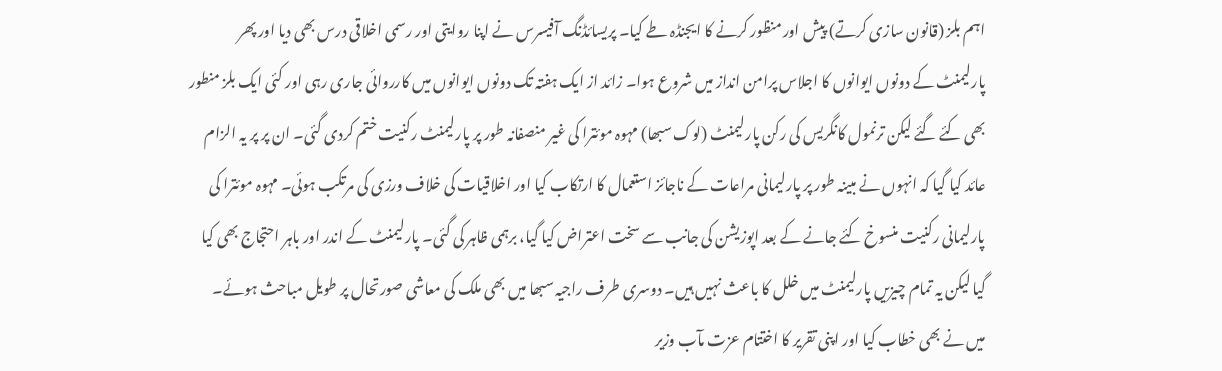اہم بلز (قانون سازی کرتے) پیش اور منظور کرنے کا ایجنڈہ طے کیا۔ پریسائڈنگ آفیسرس نے اپنا روایتی اور رسمی اخلاقی درس بھی دیا اور پھر پارلیمنٹ کے دونوں ایوانوں کا اجلاس پرامن انداز میں شروع ہوا۔ زائد از ایک ہفتہ تک دونوں ایوانوں میں کارروائی جاری رہی اور کئی ایک بلز منطور بھی کئے گئے لیکن ترنمول کانگریس کی رکن پارلیمنٹ (لوک سبھا) مہوہ موئترا کی غیر منصفانہ طور پر پارلیمنٹ رکنیت ختم کردی گئی۔ ان پر پر یہ الزام عائد کیا گیا کہ انہوں نے مبینہ طور پر پارلیمانی مراعات کے ناجائز استعمال کا ارتکاب کیا اور اخلاقیات کی خلاف ورزی کی مرتکب ہوئی۔ مہوہ موئترا کی پارلیمانی رکنیت منسوخ کئے جانے کے بعد اپوزیشن کی جانب سے سخت اعتراض کیا گیا، برہمی ظاہر کی گئی۔ پارلیمنٹ کے اندر اور باہر احتجاج بھی کیا گیا لیکن یہ تمام چیزیں پارلیمنٹ میں خلل کا باعث نہیں ہیں۔ دوسری طرف راجیہ سبھا میں بھی ملک کی معاشی صورتحال پر طویل مباحث ہوئے۔ میں نے بھی خطاب کیا اور اپنی تقریر کا اختتام عزت مآب وزیر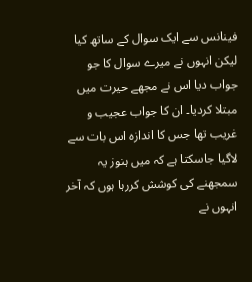فینانس سے ایک سوال کے ساتھ کیا لیکن انہوں نے میرے سوال کا جو جواب دیا اس نے مجھے حیرت میں مبتلا کردیا۔ ان کا جواب عجیب و غریب تھا جس کا اندازہ اس بات سے لاگیا جاسکتا ہے کہ میں ہنوز یہ سمجھنے کی کوشش کررہا ہوں کہ آخر انہوں نے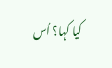کیا کہا؟ اُس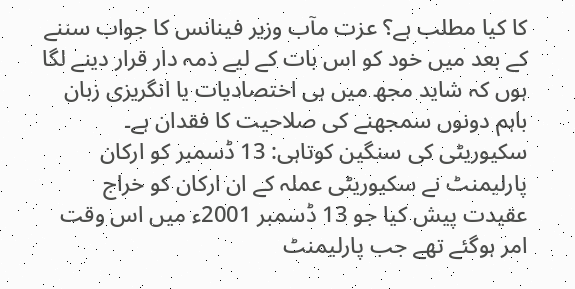کا کیا مطلب ہے؟ عزت مآب وزیر فینانس کا جواب سننے کے بعد میں خود کو اس بات کے لیے ذمہ دار قرار دینے لگا ہوں کہ شاید مجھ میں ہی اختصادیات یا انگریزی زبان باہم دونوں سمجھنے کی صلاحیت کا فقدان ہے۔
سکیوریٹی کی سنگین کوتاہی: 13 ڈسمبر کو ارکان پارلیمنٹ نے سکیوریٹی عملہ کے ان ارکان کو خراج عقیدت پیش کیا جو 13 ڈسمبر 2001ء میں اس وقت امر ہوگئے تھے جب پارلیمنٹ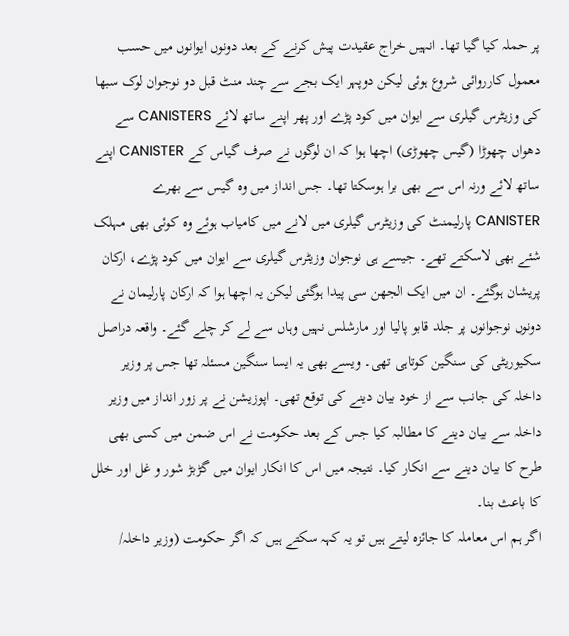پر حملہ کیا گیا تھا۔ انہیں خراج عقیدت پیش کرنے کے بعد دونوں ایوانوں میں حسب معمول کارروائی شروع ہوئی لیکن دوپہر ایک بجے سے چند منٹ قبل دو نوجوان لوک سبھا کی وزیٹرس گیلری سے ایوان میں کود پڑے اور پھر اپنے ساتھ لائے CANISTERS سے دھواں چھوڑا (گیس چھوڑی) اچھا ہوا کہ ان لوگوں نے صرف گیاس کے CANISTER اپنے ساتھ لائے ورنہ اس سے بھی برا ہوسکتا تھا۔ جس انداز میں وہ گیس سے بھرے CANISTER پارلیمنٹ کی وزیٹرس گیلری میں لانے میں کامیاب ہوئے وہ کوئی بھی مہلک شئے بھی لاسکتے تھے۔ جیسے ہی نوجوان وزیٹرس گیلری سے ایوان میں کود پڑے، ارکان پریشان ہوگئے۔ ان میں ایک الجھن سی پیدا ہوگئی لیکن یہ اچھا ہوا کہ ارکان پارلیمان نے دونوں نوجوانوں پر جلد قابو پالیا اور مارشلس نہیں وہاں سے لے کر چلے گئے۔ واقعہ دراصل سکیوریٹی کی سنگین کوتاہی تھی۔ ویسے بھی یہ ایسا سنگین مسئلہ تھا جس پر وزیر داخلہ کی جانب سے از خود بیان دینے کی توقع تھی۔ اپوزیشن نے پر زور انداز میں وزیر داخلہ سے بیان دینے کا مطالبہ کیا جس کے بعد حکومت نے اس ضمن میں کسی بھی طرح کا بیان دینے سے انکار کیا۔ نتیجہ میں اس کا انکار ایوان میں گڑبڑ شور و غل اور خلل کا باعث بنا۔
اگر ہم اس معاملہ کا جائزہ لیتے ہیں تو یہ کہہ سکتے ہیں کہ اگر حکومت (وزیر داخلہ/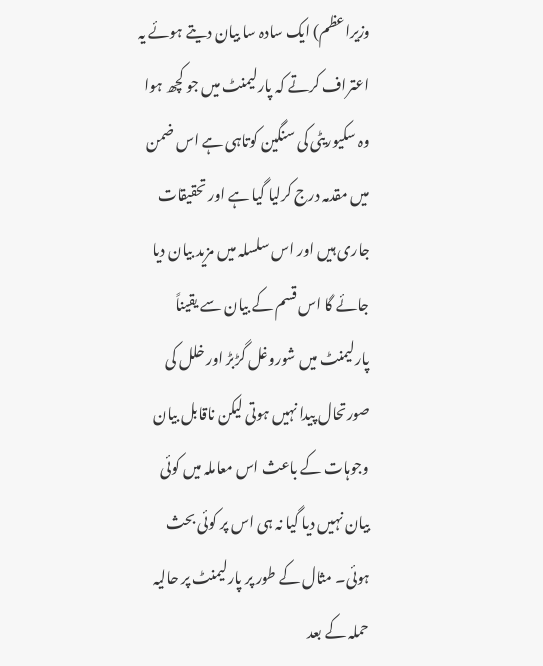وزیراعظم) ایک سادہ سا بیان دیتے ہوئے یہ اعتراف کرتے کہ پارلیمنٹ میں جو کچھ ہوا وہ سکیوریٹی کی سنگین کوتاہی ہے اس ضمن میں مقدمہ درج کرلیا گیا ہے اور تحقیقات جاری ہیں اور اس سلسلہ میں مزید بیان دیا جائے گا اس قسم کے بیان سے یقیناً پارلیمنٹ میں شوروغل گڑبڑ اور خلل کی صورتحال پیدا نہیں ہوتی لیکن ناقابل بیان وجوہات کے باعث اس معاملہ میں کوئی بیان نہیں دیا گیا نہ ہی اس پر کوئی بحث ہوئی۔ مثال کے طور پر پارلیمنٹ پر حالیہ حملہ کے بعد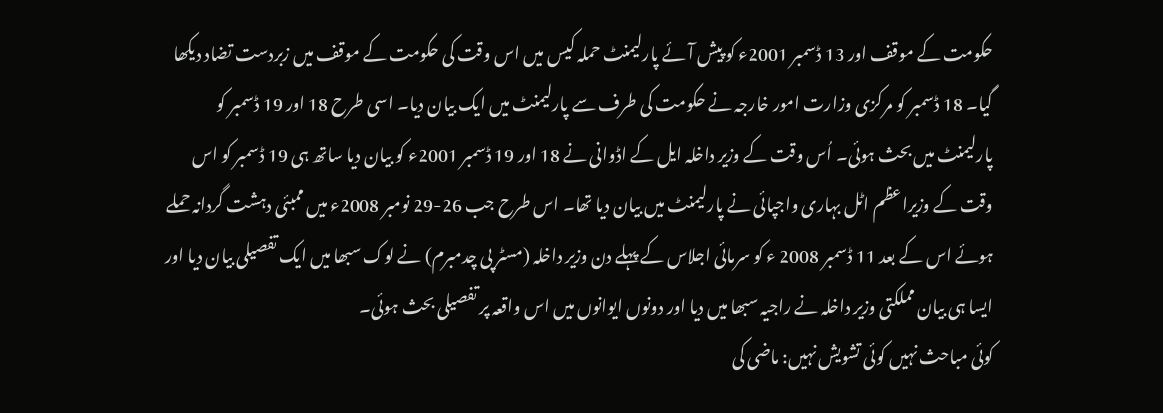حکومت کے موقف اور 13 ڈسمبر 2001ء کو پیش آئے پارلیمنٹ حملہ کیس میں اس وقت کی حکومت کے موقف میں زبردست تضاد دیکھا گیا۔ 18 ڈسمبر کو مرکزی وزارت امور خارجہ نے حکومت کی طرف سے پارلیمنٹ میں ایک بیان دیا۔ اسی طرح 18 اور 19 ڈسمبر کو پارلیمنٹ میں بحث ہوئی۔ اُس وقت کے وزیر داخلہ ایل کے اڈوانی نے 18 اور 19 ڈسمبر 2001ء کو بیان دیا ساتھ ہی 19 ڈسمبر کو اس وقت کے وزیراعظم اٹل بہاری واجپائی نے پارلیمنٹ میں بیان دیا تھا۔ اس طرح جب 26-29 نومبر 2008ء میں ممبئی دہشت گردانہ حملے ہوئے اس کے بعد 11 ڈسمبر 2008 ء کو سرمائی اجلاس کے پہلے دن وزیر داخلہ (مسٹر پی چدمبرم) نے لوک سبھا میں ایک تفصیلی بیان دیا اور ایسا ہی بیان مملکتی وزیر داخلہ نے راجیہ سبھا میں دیا اور دونوں ایوانوں میں اس واقعہ پر تفصیلی بحث ہوئی۔
کوئی مباحث نہیں کوئی تشویش نہیں: ماضی کی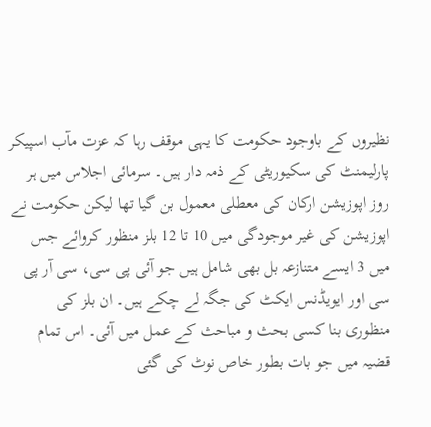نظیروں کے باوجود حکومت کا یہی موقف رہا کہ عزت مآب اسپیکر پارلیمنٹ کی سکیوریٹی کے ذمہ دار ہیں۔ سرمائی اجلاس میں ہر روز اپوزیشن ارکان کی معطلی معمول بن گیا تھا لیکن حکومت نے اپوزیشن کی غیر موجودگی میں 10 تا 12 بلز منظور کروائے جس میں 3 ایسے متنازعہ بل بھی شامل ہیں جو آئی پی سی، سی آر پی سی اور ایویڈنس ایکٹ کی جگہ لے چکے ہیں۔ ان بلز کی منظوری بنا کسی بحث و مباحث کے عمل میں آئی۔ اس تمام قضیہ میں جو بات بطور خاص نوٹ کی گئی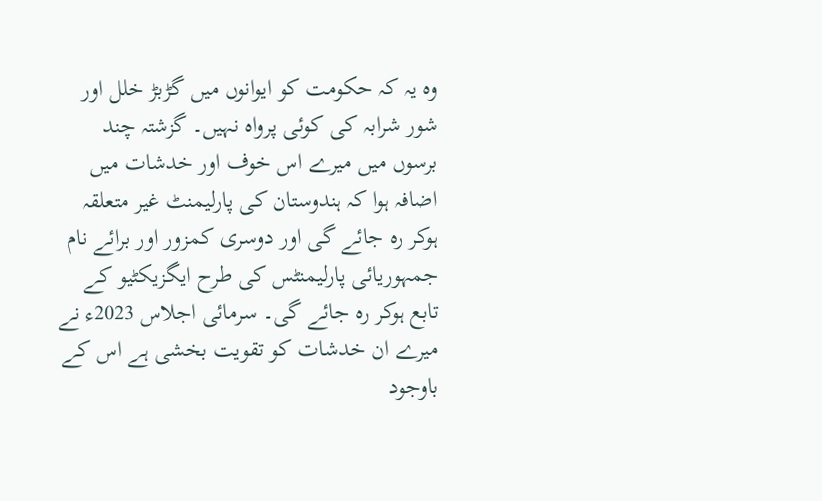وہ یہ کہ حکومت کو ایوانوں میں گڑبڑ خلل اور شور شرابہ کی کوئی پرواہ نہیں۔ گزشتہ چند برسوں میں میرے اس خوف اور خدشات میں اضافہ ہوا کہ ہندوستان کی پارلیمنٹ غیر متعلقہ ہوکر رہ جائے گی اور دوسری کمزور اور برائے نام جمہوریائی پارلیمنٹس کی طرح ایگزیکٹیو کے تابع ہوکر رہ جائے گی۔ سرمائی اجلاس 2023ء نے میرے ان خدشات کو تقویت بخشی ہے اس کے باوجود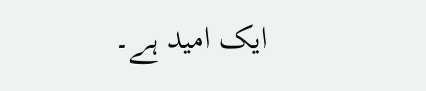ایک امید ہے۔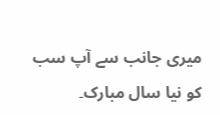میری جانب سے آپ سب کو نیا سال مبارک۔